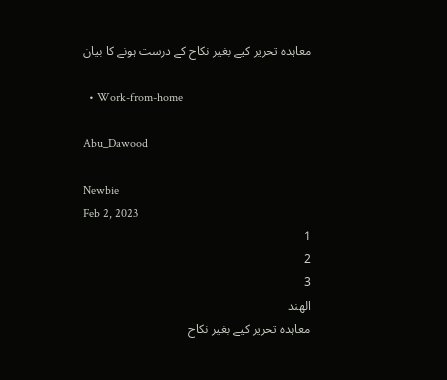معاہدہ تحریر کیے بغیر نکاح کے درست ہونے کا بیان

  • Work-from-home

Abu_Dawood

Newbie
Feb 2, 2023
1
2
3
الهند
معاہدہ تحریر کیے بغیر نکاح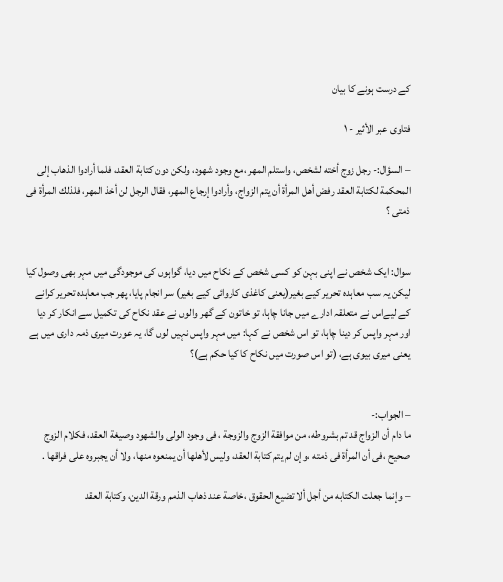کے درست ہونے کا بیان

فتاوى عبر الأثير - ۱

– السؤال:- رجل زوج أخته لشخص، واستلم المهر ،مع وجود شهود، ولكن دون كتابة العقد، فلما أرادوا الذهاب إلى المحكمة لكتابة العقد رفض أهل المرأة أن يتم الزواج، وأرادوا إرجاع المهر، فقال الرجل لن أخذ المهر، فلذلك المرأة فى ذمتى ؟


سوال: ایک شخص نے اپنی بہن کو کسی شخص کے نکاح میں دیا، گواہوں کی موجودگی میں مہر بھی وصول کیا لیکن یہ سب معاہدہ تحریر کیے بغیر(یعنی کاغذی کاروائی کیے بغیر) سر انجام پایا، پھر جب معاہدہ تحریر کرانے کے لیےاس نے متعلقہ ادارے میں جانا چاہا، تو خاتون کے گھر والوں نے عقد نکاح کی تکمیل سے انکار کر دیا اور مہر واپس کر دینا چاہا، تو اس شخص نے کہا: میں مہر واپس نہیں لوں گا، یہ عورت میری ذمہ داری میں ہے یعنی میری بیوی ہے، (تو اس صورت میں نکاح کا کیا حکم ہے)؟


– الجواب:-
ما دام أن الزواج قد تم بشروطه، من موافقة الزوج والزوجة ، فى وجود الولى والشهود وصيغة العقد، فكلام الزوج صحيح ،فى أن المرأة فى ذمته ،وإن لم يتم كتابة العقد، وليس لأهلها أن يمنعوه منها، ولا أن يجبروه على فراقها .

– وإنما جعلت الكتابه من أجل ألا تضيع الحقوق ،خاصة عند ذهاب الذمم ورقة الدين، وكتابة العقد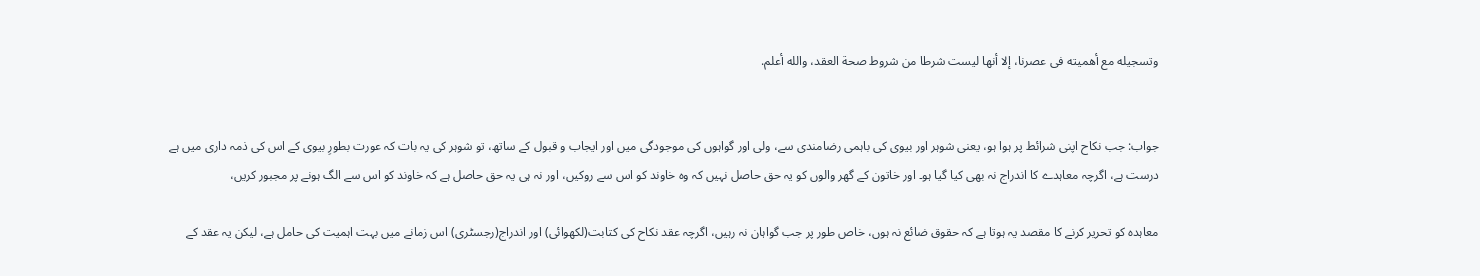وتسجيله مع أهميته فى عصرنا، إلا أنها ليست شرطا من شروط صحة العقد، والله أعلم.


جواب: جب نکاح اپنی شرائط پر ہوا ہو، یعنی شوہر اور بیوی کی باہمی رضامندی سے، ولی اور گواہوں کی موجودگی میں اور ایجاب و قبول کے ساتھ، تو شوہر کی یہ بات کہ عورت بطورِ بیوی کے اس کی ذمہ داری میں ہے درست ہے، اگرچہ معاہدے کا اندراج نہ بھی کیا گیا ہو۔ اور خاتون کے گھر والوں کو یہ حق حاصل نہیں کہ وہ خاوند کو اس سے روکیں، اور نہ ہی یہ حق حاصل ہے کہ خاوند کو اس سے الگ ہونے پر مجبور کریں،

معاہدہ کو تحریر کرنے کا مقصد یہ ہوتا ہے کہ حقوق ضائع نہ ہوں، خاص طور پر جب گواہان نہ رہیں، اگرچہ عقد نکاح کی کتابت(لکھوائی) اور اندراج(رجسٹری) اس زمانے میں بہت اہمیت کی حامل ہے، لیکن یہ عقد کے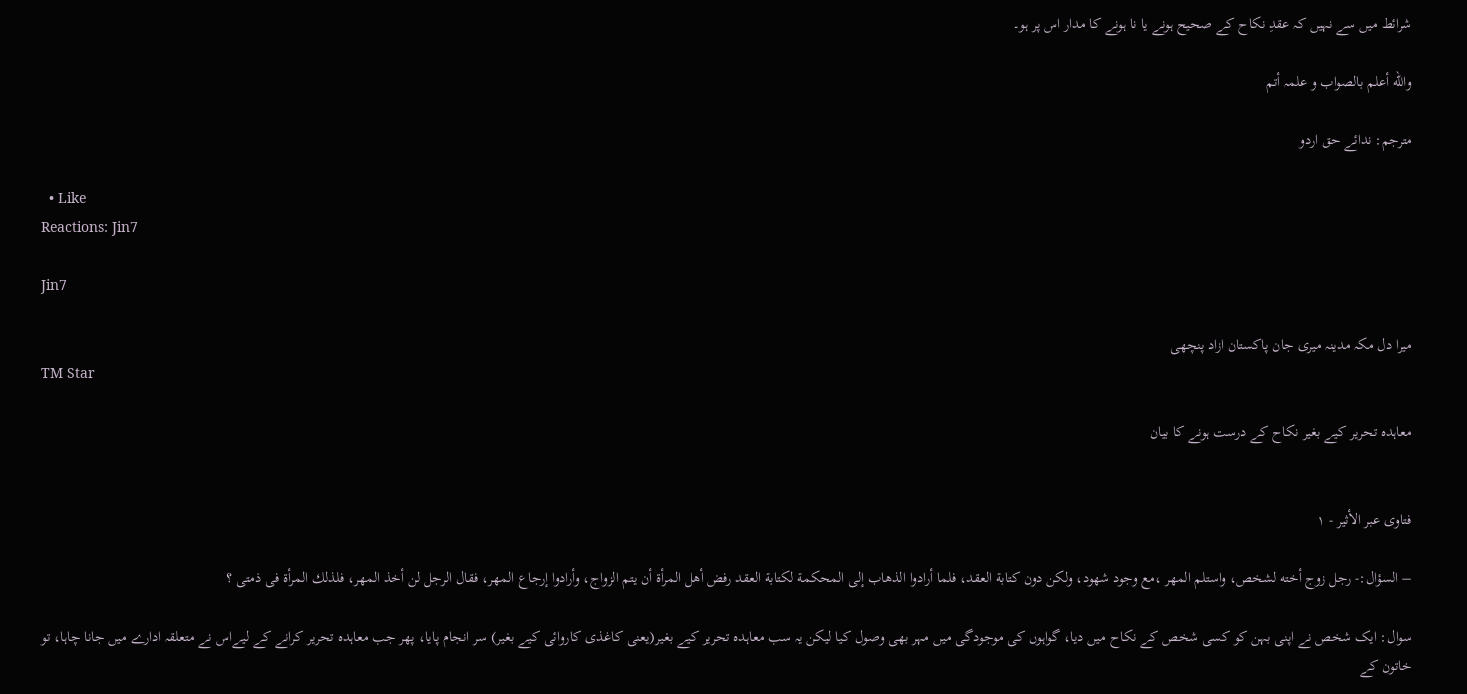شرائط میں سے نہیں کہ عقدِ نکاح کے صحیح ہونے یا نا ہونے کا مدار اس پر ہو۔

والله أعلم بالصواب و علمہ أتم

مترجم: ندائے حق اردو

  • Like
Reactions: Jin7

Jin7

میرا دل مکہ مدینہ میری جان پاکستان ازاد پنچھی
TM Star

معاہدہ تحریر کیے بغیر نکاح کے درست ہونے کا بیان


فتاوى عبر الأثير - ۱

– السؤال:- رجل زوج أخته لشخص، واستلم المهر ،مع وجود شهود، ولكن دون كتابة العقد، فلما أرادوا الذهاب إلى المحكمة لكتابة العقد رفض أهل المرأة أن يتم الزواج، وأرادوا إرجاع المهر، فقال الرجل لن أخذ المهر، فلذلك المرأة فى ذمتى ؟

سوال: ایک شخص نے اپنی بہن کو کسی شخص کے نکاح میں دیا، گواہوں کی موجودگی میں مہر بھی وصول کیا لیکن یہ سب معاہدہ تحریر کیے بغیر(یعنی کاغذی کاروائی کیے بغیر) سر انجام پایا، پھر جب معاہدہ تحریر کرانے کے لیےاس نے متعلقہ ادارے میں جانا چاہا، تو خاتون کے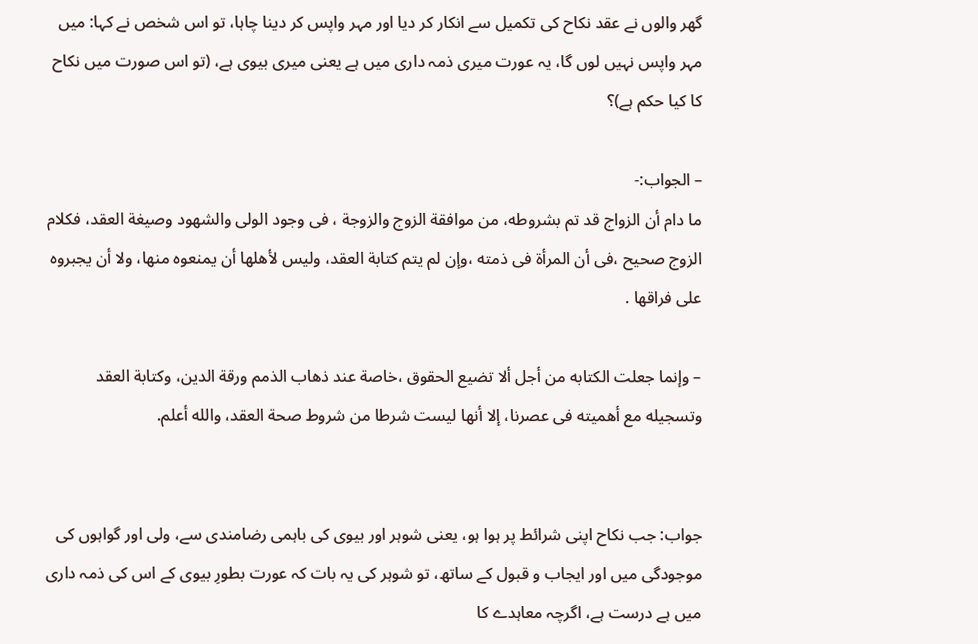گھر والوں نے عقد نکاح کی تکمیل سے انکار کر دیا اور مہر واپس کر دینا چاہا، تو اس شخص نے کہا: میں مہر واپس نہیں لوں گا، یہ عورت میری ذمہ داری میں ہے یعنی میری بیوی ہے، (تو اس صورت میں نکاح کا کیا حکم ہے)؟

– الجواب:-
ما دام أن الزواج قد تم بشروطه، من موافقة الزوج والزوجة ، فى وجود الولى والشهود وصيغة العقد، فكلام الزوج صحيح ،فى أن المرأة فى ذمته ،وإن لم يتم كتابة العقد، وليس لأهلها أن يمنعوه منها، ولا أن يجبروه على فراقها .

– وإنما جعلت الكتابه من أجل ألا تضيع الحقوق ،خاصة عند ذهاب الذمم ورقة الدين، وكتابة العقد وتسجيله مع أهميته فى عصرنا، إلا أنها ليست شرطا من شروط صحة العقد، والله أعلم.


جواب: جب نکاح اپنی شرائط پر ہوا ہو، یعنی شوہر اور بیوی کی باہمی رضامندی سے، ولی اور گواہوں کی موجودگی میں اور ایجاب و قبول کے ساتھ، تو شوہر کی یہ بات کہ عورت بطورِ بیوی کے اس کی ذمہ داری میں ہے درست ہے، اگرچہ معاہدے کا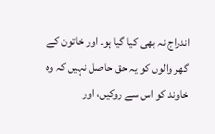اندراج نہ بھی کیا گیا ہو۔ اور خاتون کے گھر والوں کو یہ حق حاصل نہیں کہ وہ خاوند کو اس سے روکیں، اور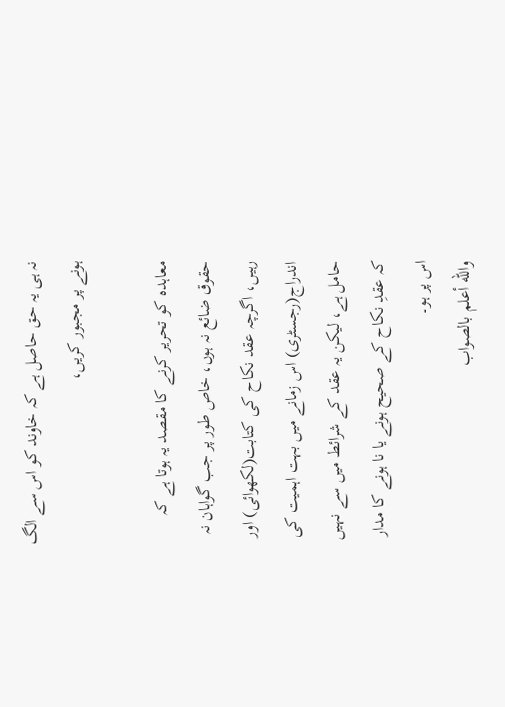نہ ہی یہ حق حاصل ہے کہ خاوند کو اس سے الگ ہونے پر مجبور کریں،

معاہدہ کو تحریر کرنے کا مقصد یہ ہوتا ہے کہ حقوق ضائع نہ ہوں، خاص طور پر جب گواہان نہ رہیں، اگرچہ عقد نکاح کی کتابت(لکھوائی) اور اندراج(رجسٹری) اس زمانے میں بہت اہمیت کی حامل ہے، لیکن یہ عقد کے شرائط میں سے نہیں کہ عقدِ نکاح کے صحیح ہونے یا نا ہونے کا مدار اس پر ہو۔
والله أعلم بالصواب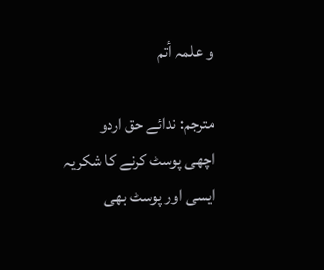و علمہ أتم

مترجم: ندائے حق اردو
اچھی پوسٹ کرنے کا شکریہ ایسی اور پوسٹ بھی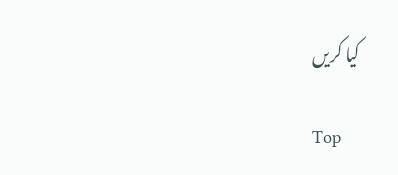کیا کریں

Top